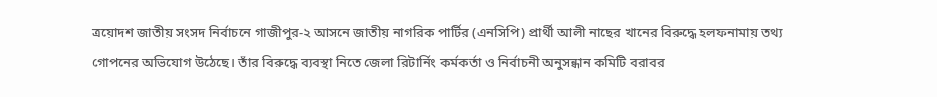ত্রয়োদশ জাতীয় সংসদ নির্বাচনে গাজীপুর-২ আসনে জাতীয় নাগরিক পার্টির (এনসিপি) প্রার্থী আলী নাছের খানের বিরুদ্ধে হলফনামায় তথ্য গোপনের অভিযোগ উঠেছে। তাঁর বিরুদ্ধে ব্যবস্থা নিতে জেলা রিটার্নিং কর্মকর্তা ও নির্বাচনী অনুসন্ধান কমিটি বরাবর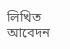লিখিত আবেদন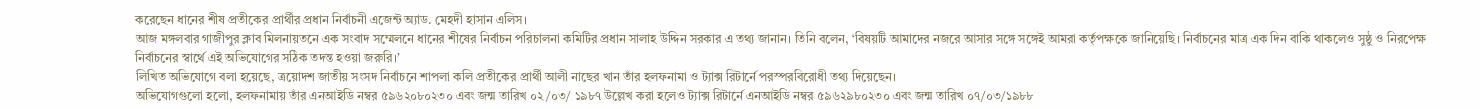করেছেন ধানের শীষ প্রতীকের প্রার্থীর প্রধান নির্বাচনী এজেন্ট অ্যাড. মেহদী হাসান এলিস।
আজ মঙ্গলবার গাজীপুর ক্লাব মিলনায়তনে এক সংবাদ সম্মেলনে ধানের শীষের নির্বাচন পরিচালনা কমিটির প্রধান সালাহ উদ্দিন সরকার এ তথ্য জানান। তিনি বলেন, ‘বিষয়টি আমাদের নজরে আসার সঙ্গে সঙ্গেই আমরা কর্তৃপক্ষকে জানিয়েছি। নির্বাচনের মাত্র এক দিন বাকি থাকলেও সুষ্ঠু ও নিরপেক্ষ নির্বাচনের স্বার্থে এই অভিযোগের সঠিক তদন্ত হওয়া জরুরি।’
লিখিত অভিযোগে বলা হয়েছে, ত্রয়োদশ জাতীয় সংসদ নির্বাচনে শাপলা কলি প্রতীকের প্রার্থী আলী নাছের খান তাঁর হলফনামা ও ট্যাক্স রিটার্নে পরস্পরবিরোধী তথ্য দিয়েছেন।
অভিযোগগুলো হলো, হলফনামায় তাঁর এনআইডি নম্বর ৫৯৬২০৮০২৩০ এবং জন্ম তারিখ ০২/০৩/ ১৯৮৭ উল্লেখ করা হলেও ট্যাক্স রিটার্নে এনআইডি নম্বর ৫৯৬২৯৮০২৩০ এবং জন্ম তারিখ ০৭/০৩/১৯৮৮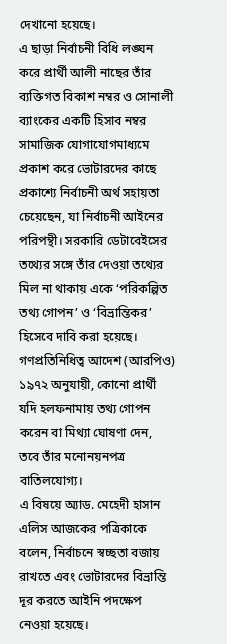দেখানো হয়েছে।
এ ছাড়া নির্বাচনী বিধি লঙ্ঘন করে প্রার্থী আলী নাছের তাঁর ব্যক্তিগত বিকাশ নম্বর ও সোনালী ব্যাংকের একটি হিসাব নম্বর সামাজিক যোগাযোগমাধ্যমে প্রকাশ করে ভোটারদের কাছে প্রকাশ্যে নির্বাচনী অর্থ সহায়তা চেয়েছেন, যা নির্বাচনী আইনের পরিপন্থী। সরকারি ডেটাবেইসের তথ্যের সঙ্গে তাঁর দেওয়া তথ্যের মিল না থাকায় একে ‘পরিকল্পিত তথ্য গোপন’ ও ‘বিভ্রান্তিকর’ হিসেবে দাবি করা হয়েছে।
গণপ্রতিনিধিত্ব আদেশ (আরপিও) ১৯৭২ অনুযায়ী, কোনো প্রার্থী যদি হলফনামায় তথ্য গোপন করেন বা মিথ্যা ঘোষণা দেন, তবে তাঁর মনোনয়নপত্র বাতিলযোগ্য।
এ বিষয়ে অ্যাড. মেহেদী হাসান এলিস আজকের পত্রিকাকে বলেন, নির্বাচনে স্বচ্ছতা বজায় রাখতে এবং ভোটারদের বিভ্রান্তি দূর করতে আইনি পদক্ষেপ নেওয়া হয়েছে।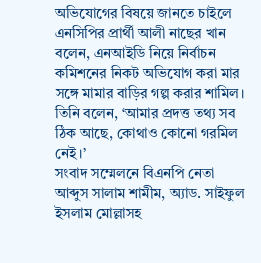অভিযোগের বিষয়ে জানতে চাইলে এনসিপির প্রার্থী আলী নাছের খান বলেন, এনআইডি নিয়ে নির্বাচন কমিশনের নিকট অভিযোগ করা মার সঙ্গে মামার বাড়ির গল্প করার শামিল। তিনি বলেন, ‘আমার প্রদত্ত তথ্য সব ঠিক আছে, কোথাও কোনো গরমিল নেই।’
সংবাদ সম্মেলনে বিএনপি নেতা আব্দুস সালাম শামীম, অ্যাড. সাইফুল ইসলাম মোল্লাসহ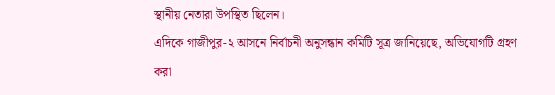স্থানীয় নেতারা উপস্থিত ছিলেন।
এদিকে গাজীপুর-২ আসনে নির্বাচনী অনুসন্ধান কমিটি সূত্র জানিয়েছে, অভিযোগটি গ্রহণ করা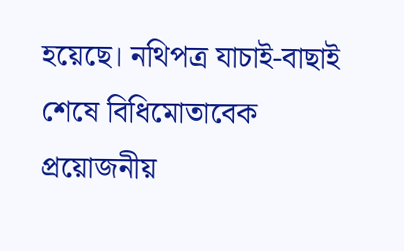হয়েছে। নথিপত্র যাচাই-বাছাই শেষে বিধিমোতাবেক প্রয়োজনীয়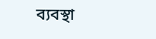ব্যবস্থা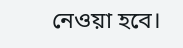নেওয়া হবে।